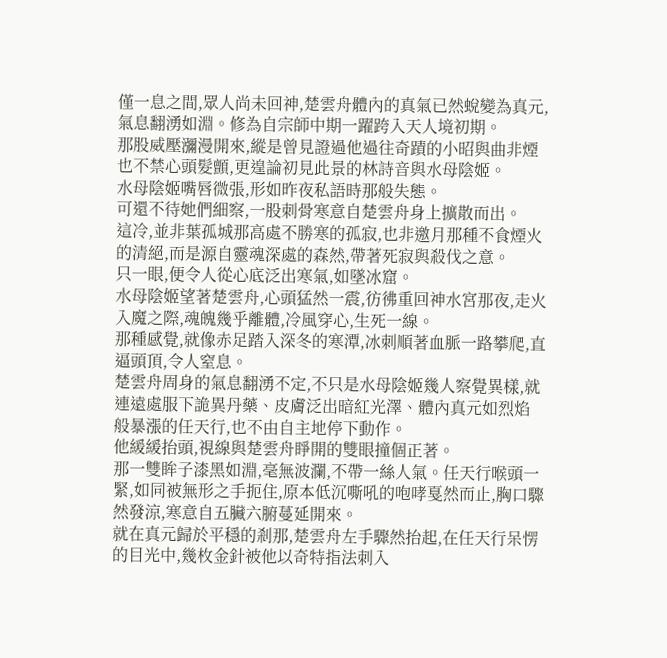僅一息之間,眾人尚未回神,楚雲舟體內的真氣已然蛻變為真元,氣息翻湧如淵。修為自宗師中期一躍跨入天人境初期。
那股威壓瀰漫開來,縱是曾見證過他過往奇蹟的小昭與曲非煙也不禁心頭髮顫,更遑論初見此景的林詩音與水母陰姬。
水母陰姬嘴唇微張,形如昨夜私語時那般失態。
可還不待她們細察,一股刺骨寒意自楚雲舟身上擴散而出。
這冷,並非葉孤城那高處不勝寒的孤寂,也非邀月那種不食煙火的清絕,而是源自靈魂深處的森然,帶著死寂與殺伐之意。
只一眼,便令人從心底泛出寒氣,如墜冰窟。
水母陰姬望著楚雲舟,心頭猛然一震,彷彿重回神水宮那夜,走火入魔之際,魂魄幾乎離體,冷風穿心,生死一線。
那種感覺,就像赤足踏入深冬的寒潭,冰刺順著血脈一路攀爬,直逼頭頂,令人窒息。
楚雲舟周身的氣息翻湧不定,不只是水母陰姬幾人察覺異樣,就連遠處服下詭異丹藥、皮膚泛出暗紅光澤、體內真元如烈焰般暴漲的任天行,也不由自主地停下動作。
他緩緩抬頭,視線與楚雲舟睜開的雙眼撞個正著。
那一雙眸子漆黑如淵,毫無波瀾,不帶一絲人氣。任天行喉頭一緊,如同被無形之手扼住,原本低沉嘶吼的咆哮戛然而止,胸口驟然發涼,寒意自五臟六腑蔓延開來。
就在真元歸於平穩的剎那,楚雲舟左手驟然抬起,在任天行呆愣的目光中,幾枚金針被他以奇特指法刺入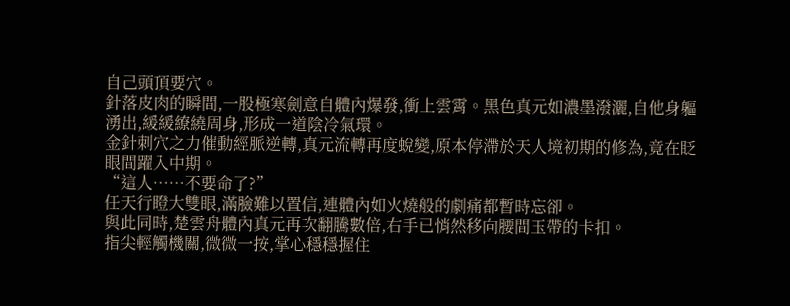自己頭頂要穴。
針落皮肉的瞬間,一股極寒劍意自體內爆發,衝上雲霄。黑色真元如濃墨潑灑,自他身軀湧出,緩緩繚繞周身,形成一道陰冷氣環。
金針刺穴之力催動經脈逆轉,真元流轉再度蛻變,原本停滯於天人境初期的修為,竟在眨眼間躍入中期。
“這人……不要命了?”
任天行瞪大雙眼,滿臉難以置信,連體內如火燒般的劇痛都暫時忘卻。
與此同時,楚雲舟體內真元再次翻騰數倍,右手已悄然移向腰間玉帶的卡扣。
指尖輕觸機關,微微一按,掌心穩穩握住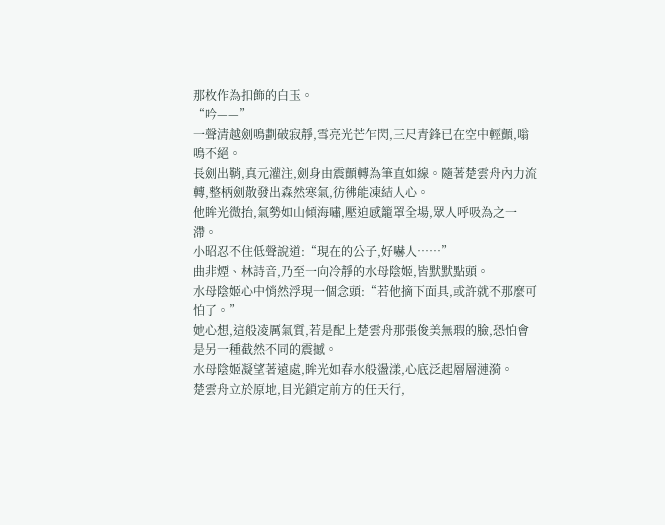那枚作為扣飾的白玉。
“吟——”
一聲清越劍鳴劃破寂靜,雪亮光芒乍閃,三尺青鋒已在空中輕顫,嗡鳴不絕。
長劍出鞘,真元灌注,劍身由震顫轉為筆直如線。隨著楚雲舟內力流轉,整柄劍散發出森然寒氣,彷彿能凍結人心。
他眸光微抬,氣勢如山傾海嘯,壓迫感籠罩全場,眾人呼吸為之一滯。
小昭忍不住低聲說道:“現在的公子,好嚇人……”
曲非煙、林詩音,乃至一向冷靜的水母陰姬,皆默默點頭。
水母陰姬心中悄然浮現一個念頭:“若他摘下面具,或許就不那麼可怕了。”
她心想,這般凌厲氣質,若是配上楚雲舟那張俊美無瑕的臉,恐怕會是另一種截然不同的震撼。
水母陰姬凝望著遠處,眸光如春水般盪漾,心底泛起層層漣漪。
楚雲舟立於原地,目光鎖定前方的任天行,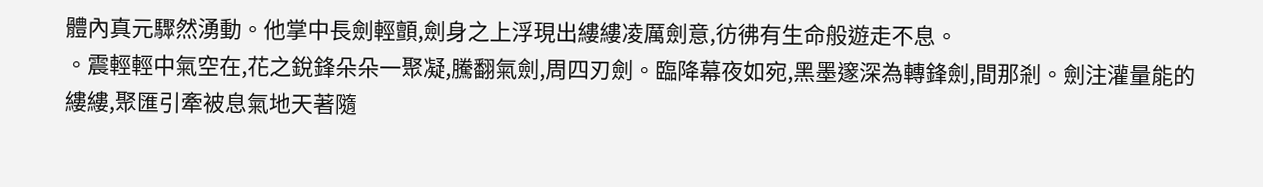體內真元驟然湧動。他掌中長劍輕顫,劍身之上浮現出縷縷凌厲劍意,彷彿有生命般遊走不息。
。震輕輕中氣空在,花之銳鋒朵朵一聚凝,騰翻氣劍,周四刃劍。臨降幕夜如宛,黑墨邃深為轉鋒劍,間那剎。劍注灌量能的縷縷,聚匯引牽被息氣地天著隨